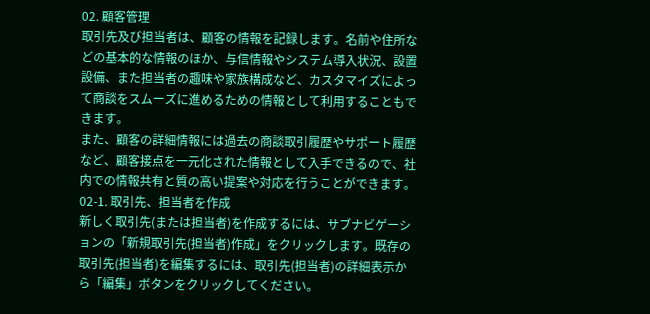02. 顧客管理
取引先及び担当者は、顧客の情報を記録します。名前や住所などの基本的な情報のほか、与信情報やシステム導入状況、設置設備、また担当者の趣味や家族構成など、カスタマイズによって商談をスムーズに進めるための情報として利用することもできます。
また、顧客の詳細情報には過去の商談取引履歴やサポート履歴など、顧客接点を一元化された情報として入手できるので、社内での情報共有と質の高い提案や対応を行うことができます。
02-1. 取引先、担当者を作成
新しく取引先(または担当者)を作成するには、サブナビゲーションの「新規取引先(担当者)作成」をクリックします。既存の取引先(担当者)を編集するには、取引先(担当者)の詳細表示から「編集」ボタンをクリックしてください。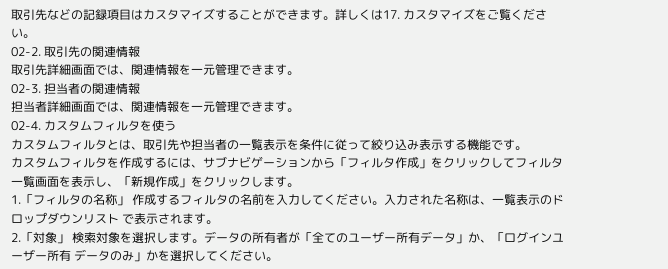取引先などの記録項目はカスタマイズすることができます。詳しくは17. カスタマイズをご覧ください。
02-2. 取引先の関連情報
取引先詳細画面では、関連情報を一元管理できます。
02-3. 担当者の関連情報
担当者詳細画面では、関連情報を一元管理できます。
02-4. カスタムフィルタを使う
カスタムフィルタとは、取引先や担当者の一覧表示を条件に従って絞り込み表示する機能です。
カスタムフィルタを作成するには、サブナビゲーションから「フィルタ作成」をクリックしてフィルタ一覧画面を表示し、「新規作成」をクリックします。
1.「フィルタの名称」 作成するフィルタの名前を入力してください。入力された名称は、一覧表示のドロップダウンリスト で表示されます。
2.「対象」 検索対象を選択します。データの所有者が「全てのユーザー所有データ」か、「ログインユーザー所有 データのみ」かを選択してください。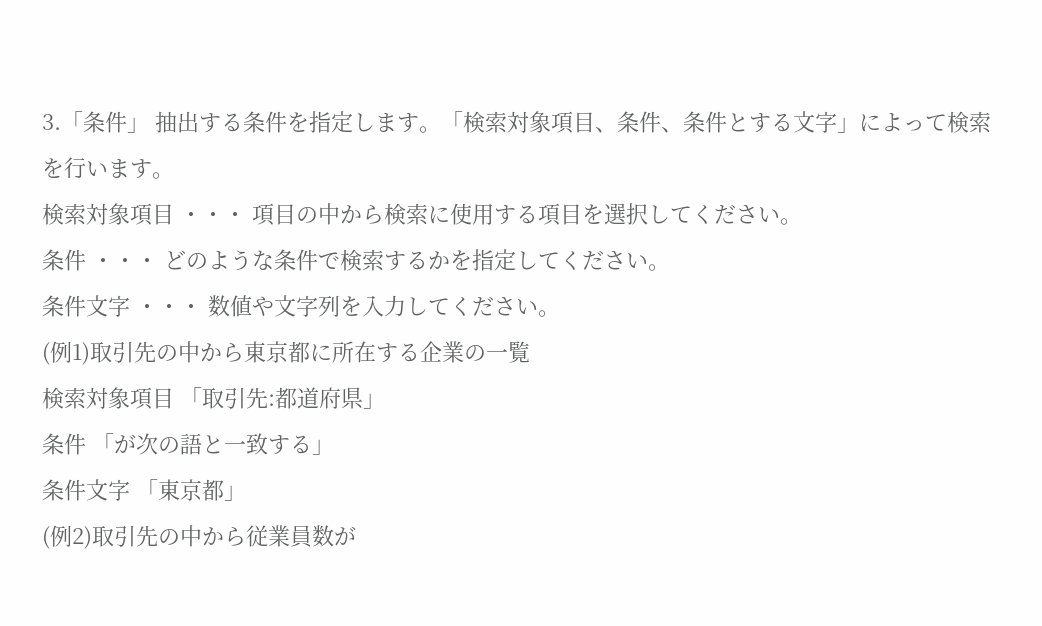3.「条件」 抽出する条件を指定します。「検索対象項目、条件、条件とする文字」によって検索を行います。
検索対象項目 ・・・ 項目の中から検索に使用する項目を選択してください。
条件 ・・・ どのような条件で検索するかを指定してください。
条件文字 ・・・ 数値や文字列を入力してください。
(例1)取引先の中から東京都に所在する企業の一覧
検索対象項目 「取引先:都道府県」
条件 「が次の語と一致する」
条件文字 「東京都」
(例2)取引先の中から従業員数が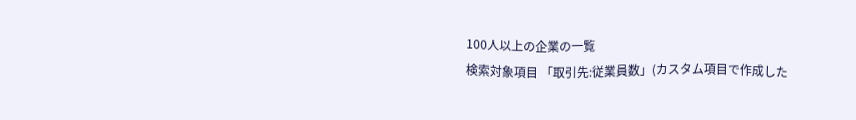100人以上の企業の一覧
検索対象項目 「取引先:従業員数」(カスタム項目で作成した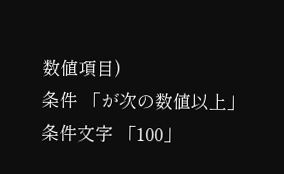数値項目)
条件 「が次の数値以上」
条件文字 「100」